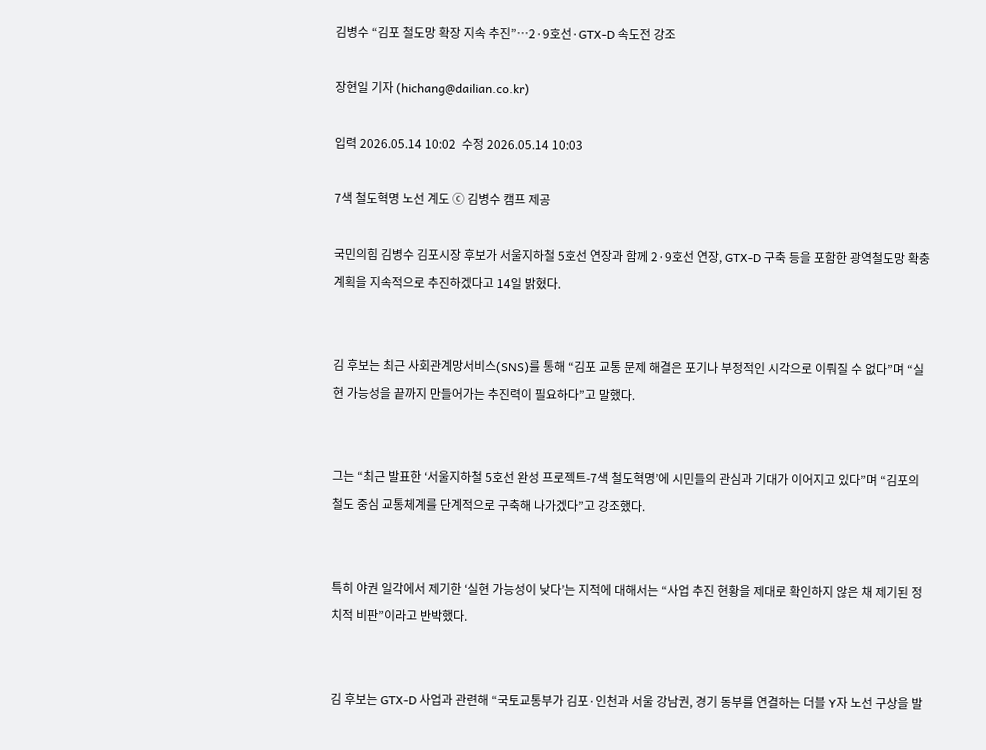김병수 “김포 철도망 확장 지속 추진”…2·9호선·GTX-D 속도전 강조

장현일 기자 (hichang@dailian.co.kr)

입력 2026.05.14 10:02  수정 2026.05.14 10:03

7색 철도혁명 노선 계도 ⓒ 김병수 캠프 제공

국민의힘 김병수 김포시장 후보가 서울지하철 5호선 연장과 함께 2·9호선 연장, GTX-D 구축 등을 포함한 광역철도망 확충 계획을 지속적으로 추진하겠다고 14일 밝혔다.


김 후보는 최근 사회관계망서비스(SNS)를 통해 “김포 교통 문제 해결은 포기나 부정적인 시각으로 이뤄질 수 없다”며 “실현 가능성을 끝까지 만들어가는 추진력이 필요하다”고 말했다.


그는 “최근 발표한 ‘서울지하철 5호선 완성 프로젝트-7색 철도혁명’에 시민들의 관심과 기대가 이어지고 있다”며 “김포의 철도 중심 교통체계를 단계적으로 구축해 나가겠다”고 강조했다.


특히 야권 일각에서 제기한 ‘실현 가능성이 낮다’는 지적에 대해서는 “사업 추진 현황을 제대로 확인하지 않은 채 제기된 정치적 비판”이라고 반박했다.


김 후보는 GTX-D 사업과 관련해 “국토교통부가 김포·인천과 서울 강남권, 경기 동부를 연결하는 더블 Y자 노선 구상을 발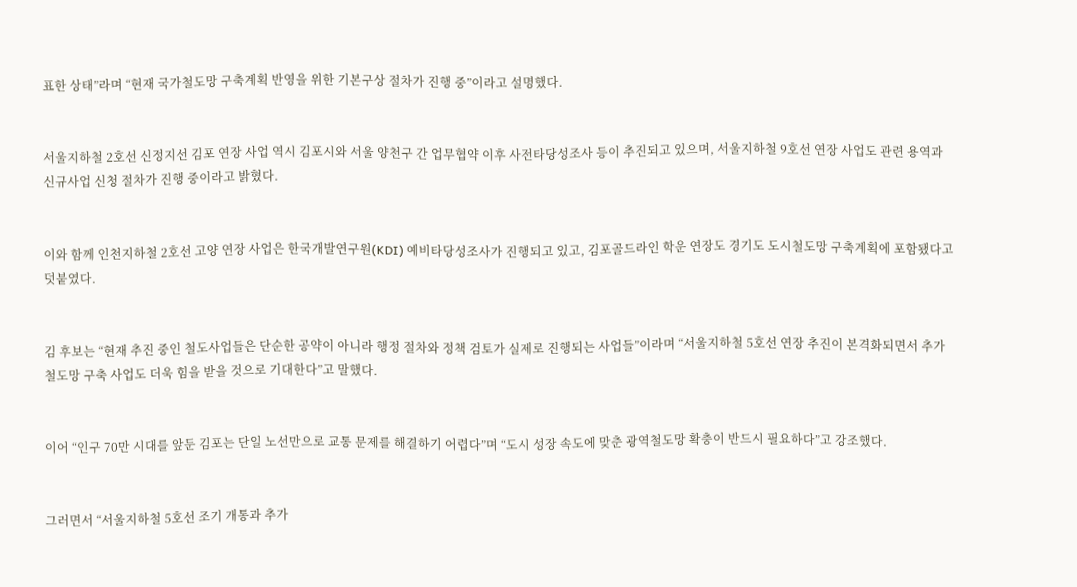표한 상태”라며 “현재 국가철도망 구축계획 반영을 위한 기본구상 절차가 진행 중”이라고 설명했다.


서울지하철 2호선 신정지선 김포 연장 사업 역시 김포시와 서울 양천구 간 업무협약 이후 사전타당성조사 등이 추진되고 있으며, 서울지하철 9호선 연장 사업도 관련 용역과 신규사업 신청 절차가 진행 중이라고 밝혔다.


이와 함께 인천지하철 2호선 고양 연장 사업은 한국개발연구원(KDI) 예비타당성조사가 진행되고 있고, 김포골드라인 학운 연장도 경기도 도시철도망 구축계획에 포함됐다고 덧붙였다.


김 후보는 “현재 추진 중인 철도사업들은 단순한 공약이 아니라 행정 절차와 정책 검토가 실제로 진행되는 사업들”이라며 “서울지하철 5호선 연장 추진이 본격화되면서 추가 철도망 구축 사업도 더욱 힘을 받을 것으로 기대한다”고 말했다.


이어 “인구 70만 시대를 앞둔 김포는 단일 노선만으로 교통 문제를 해결하기 어렵다”며 “도시 성장 속도에 맞춘 광역철도망 확충이 반드시 필요하다”고 강조했다.


그러면서 “서울지하철 5호선 조기 개통과 추가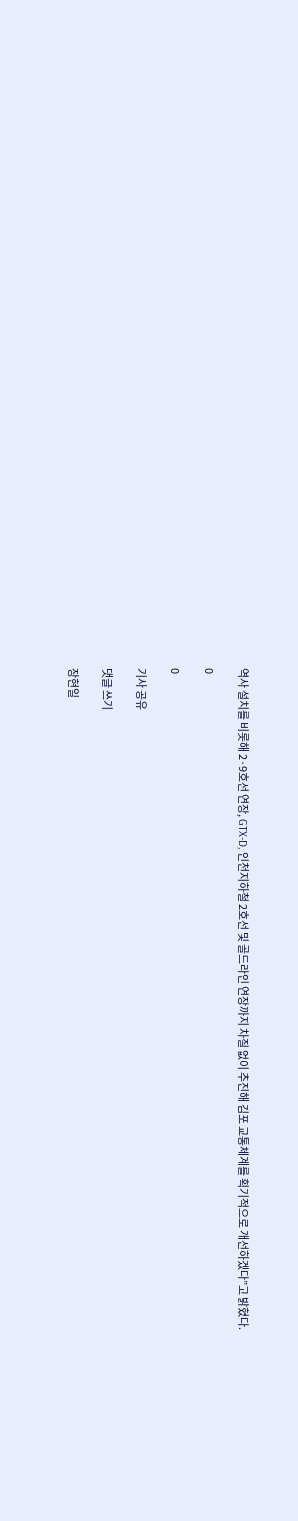역사 설치를 비롯해 2·9호선 연장, GTX-D, 인천지하철 2호선 및 골드라인 연장까지 차질 없이 추진해 김포 교통체계를 획기적으로 개선하겠다”고 밝혔다.

0

0

기사 공유

댓글 쓰기

장현일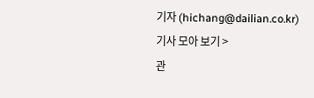기자 (hichang@dailian.co.kr)
기사 모아 보기 >
관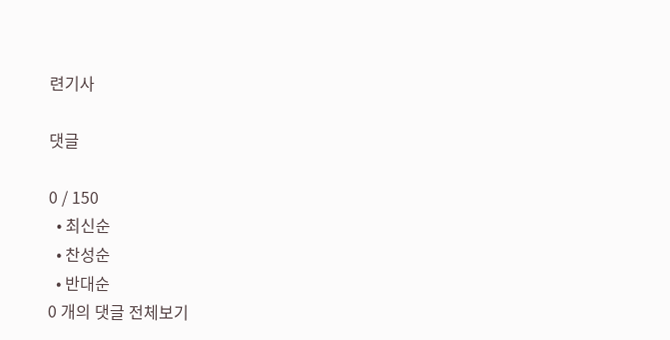련기사

댓글

0 / 150
  • 최신순
  • 찬성순
  • 반대순
0 개의 댓글 전체보기